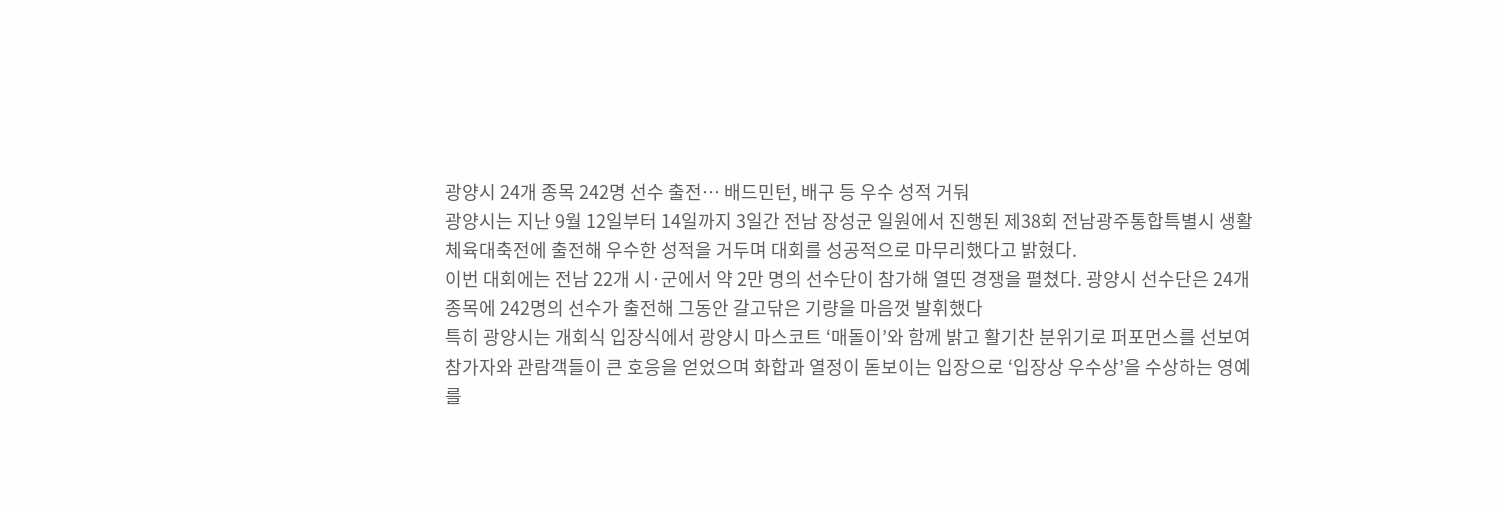광양시 24개 종목 242명 선수 출전… 배드민턴, 배구 등 우수 성적 거둬
광양시는 지난 9월 12일부터 14일까지 3일간 전남 장성군 일원에서 진행된 제38회 전남광주통합특별시 생활체육대축전에 출전해 우수한 성적을 거두며 대회를 성공적으로 마무리했다고 밝혔다.
이번 대회에는 전남 22개 시·군에서 약 2만 명의 선수단이 참가해 열띤 경쟁을 펼쳤다. 광양시 선수단은 24개 종목에 242명의 선수가 출전해 그동안 갈고닦은 기량을 마음껏 발휘했다
특히 광양시는 개회식 입장식에서 광양시 마스코트 ‘매돌이’와 함께 밝고 활기찬 분위기로 퍼포먼스를 선보여 참가자와 관람객들이 큰 호응을 얻었으며 화합과 열정이 돋보이는 입장으로 ‘입장상 우수상’을 수상하는 영예를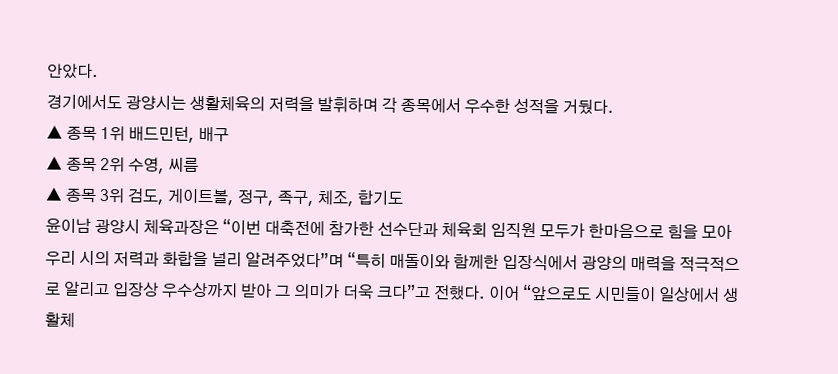안았다.
경기에서도 광양시는 생활체육의 저력을 발휘하며 각 종목에서 우수한 성적을 거뒀다.
▲ 종목 1위 배드민턴, 배구
▲ 종목 2위 수영, 씨름
▲ 종목 3위 검도, 게이트볼, 정구, 족구, 체조, 합기도
윤이남 광양시 체육과장은 “이번 대축전에 참가한 선수단과 체육회 임직원 모두가 한마음으로 힘을 모아 우리 시의 저력과 화합을 널리 알려주었다”며 “특히 매돌이와 함께한 입장식에서 광양의 매력을 적극적으로 알리고 입장상 우수상까지 받아 그 의미가 더욱 크다”고 전했다. 이어 “앞으로도 시민들이 일상에서 생활체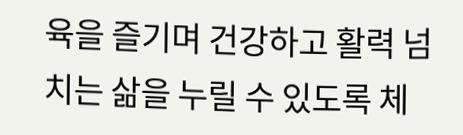육을 즐기며 건강하고 활력 넘치는 삶을 누릴 수 있도록 체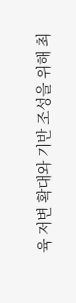육 저변 확대와 기반 조성을 위해 최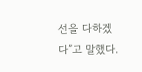선을 다하겠다”고 말했다.